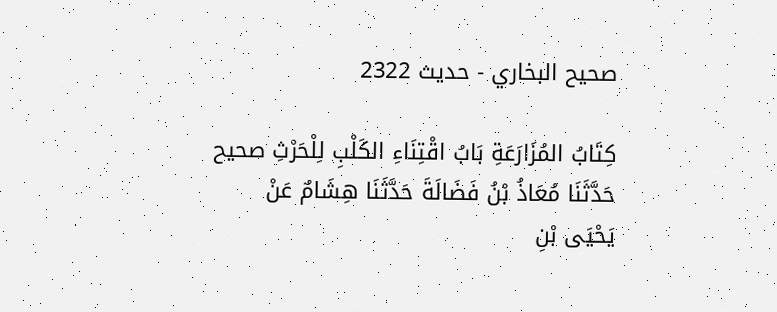صحيح البخاري - حدیث 2322

كِتَابُ المُزَارَعَةِ بَابُ اقْتِنَاءِ الكَلْبِ لِلْحَرْثِ صحيح حَدَّثَنَا مُعَاذُ بْنُ فَضَالَةَ حَدَّثَنَا هِشَامٌ عَنْ يَحْيَى بْنِ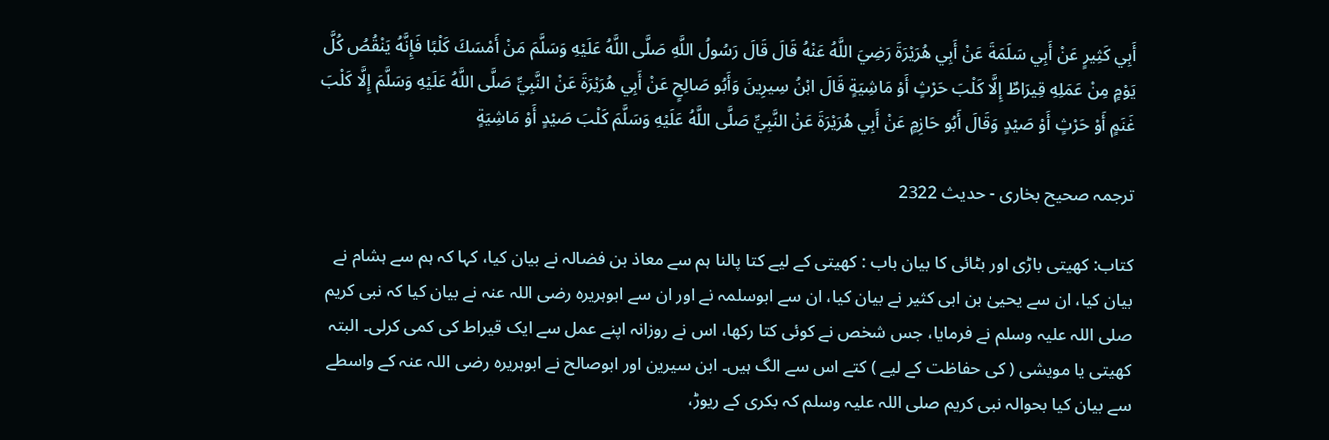أَبِي كَثِيرٍ عَنْ أَبِي سَلَمَةَ عَنْ أَبِي هُرَيْرَةَ رَضِيَ اللَّهُ عَنْهُ قَالَ قَالَ رَسُولُ اللَّهِ صَلَّى اللَّهُ عَلَيْهِ وَسَلَّمَ مَنْ أَمْسَكَ كَلْبًا فَإِنَّهُ يَنْقُصُ كُلَّ يَوْمٍ مِنْ عَمَلِهِ قِيرَاطٌ إِلَّا كَلْبَ حَرْثٍ أَوْ مَاشِيَةٍ قَالَ ابْنُ سِيرِينَ وَأَبُو صَالِحٍ عَنْ أَبِي هُرَيْرَةَ عَنْ النَّبِيِّ صَلَّى اللَّهُ عَلَيْهِ وَسَلَّمَ إِلَّا كَلْبَ غَنَمٍ أَوْ حَرْثٍ أَوْ صَيْدٍ وَقَالَ أَبُو حَازِمٍ عَنْ أَبِي هُرَيْرَةَ عَنْ النَّبِيِّ صَلَّى اللَّهُ عَلَيْهِ وَسَلَّمَ كَلْبَ صَيْدٍ أَوْ مَاشِيَةٍ

ترجمہ صحیح بخاری - حدیث 2322

کتاب: کھیتی باڑی اور بٹائی کا بیان باب : کھیتی کے لیے کتا پالنا ہم سے معاذ بن فضالہ نے بیان کیا، کہا کہ ہم سے ہشام نے بیان کیا، ان سے یحییٰ بن ابی کثیر نے بیان کیا، ان سے ابوسلمہ نے اور ان سے ابوہریرہ رضی اللہ عنہ نے بیان کیا کہ نبی کریم صلی اللہ علیہ وسلم نے فرمایا، جس شخص نے کوئی کتا رکھا، اس نے روزانہ اپنے عمل سے ایک قیراط کی کمی کرلی۔ البتہ کھیتی یا مویشی ( کی حفاظت کے لیے ) کتے اس سے الگ ہیں۔ ابن سیرین اور ابوصالح نے ابوہریرہ رضی اللہ عنہ کے واسطے سے بیان کیا بحوالہ نبی کریم صلی اللہ علیہ وسلم کہ بکری کے ریوڑ،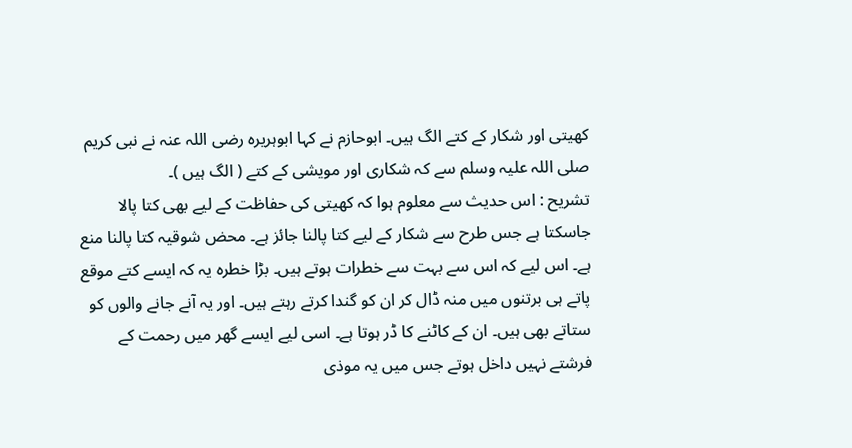کھیتی اور شکار کے کتے الگ ہیں۔ ابوحازم نے کہا ابوہریرہ رضی اللہ عنہ نے نبی کریم صلی اللہ علیہ وسلم سے کہ شکاری اور مویشی کے کتے ( الگ ہیں )۔
تشریح : اس حدیث سے معلوم ہوا کہ کھیتی کی حفاظت کے لیے بھی کتا پالا جاسکتا ہے جس طرح سے شکار کے لیے کتا پالنا جائز ہے۔ محض شوقیہ کتا پالنا منع ہے۔ اس لیے کہ اس سے بہت سے خطرات ہوتے ہیں۔ بڑا خطرہ یہ کہ ایسے کتے موقع پاتے ہی برتنوں میں منہ ڈال کر ان کو گندا کرتے رہتے ہیں۔ اور یہ آنے جانے والوں کو ستاتے بھی ہیں۔ ان کے کاٹنے کا ڈر ہوتا ہے۔ اسی لیے ایسے گھر میں رحمت کے فرشتے نہیں داخل ہوتے جس میں یہ موذی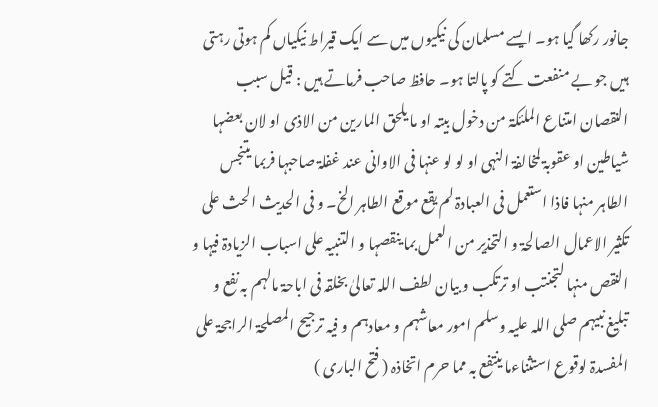جانور رکھا گیا ہو۔ ایسے مسلمان کی نیکیوں میں سے ایک قیراط نیکیاں کم ہوتی رہتی ہیں جو بے منفعت کتے کو پالتا ہو۔ حافظ صاحب فرماتے ہیں : قیل سبب النقصان امتناع الملئکۃ من دخول بیتہ او ما یلحق المارین من الاذی او لان بعضہا شیاطین او عقوبۃ لمخالفۃ النہی او لو لو عنہا فی الاوانی عند غفلۃ صاحبہا فربما یتنجس الطاہر منہا فاذا استعمل فی العبادۃ لم یقع موقع الطاہر الخ۔ و فی الحدیث الحث علی تکثیر الاعمال الصالحۃ و التحذیر من العمل بما ینقصہا و التنبیہ علی اسباب الزیادۃ فیہا و النقص منہا لتجنتب او ترتکب و بیان لطف اللہ تعالیٰ بخلقہ فی اباحۃ مالہم بہ نفع و تبلیغ نبیہم صلی اللہ علیہ وسلم امور معاشہم و معادہم و فیہ ترجیح المصلحۃ الراجحۃ علی المفسدۃ لوقوع استثناءما ینتفع بہ مما حرم اتخاذہ ( فتح الباری )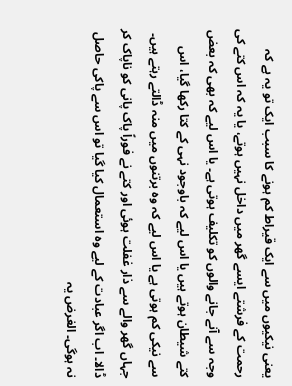یعنی نیکیوں میں سے ایک قیراط کم ہونے کا سبب ایک تو یہ ہے کہ رحمت کے فرشتے ایسے گھر میں داخل نہیں ہوتے، یا یہ کہ اس کتے کی وجہ سے آنے جانے والوں کو تکلیف ہوتی ہے۔ یا اس لیے کہ بھی کہ بعض کتے شیطان ہوتے ہیں یا اس لیے کہ باوجود نہی کے کتا رکھا گیا، اس سے نیکی کم ہوتی ہے یا اس لیے کہ وہ برتنوں میں منہ ڈالتے رہتے ہیں۔ جہاں گھر والے سے ذار غفلت ہوئی اور کتے نے فوراً پاک پانی کو ناپاک کر ڈالا۔ اب اگر عبادت کے لیے وہ استعمال کیا گیا تو اس سے پاکی حاصل نہ ہوگی۔ الغرض یہ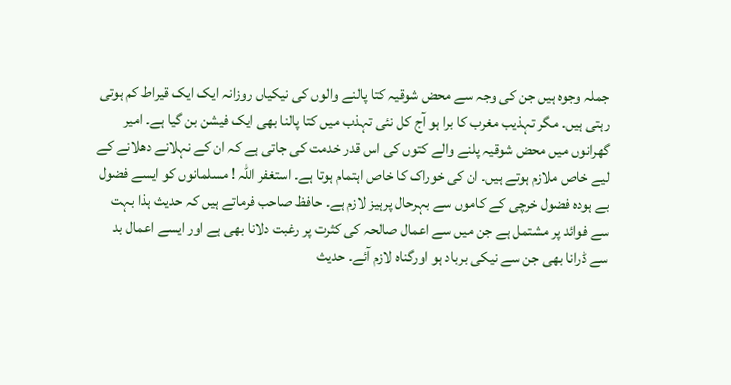جملہ وجوہ ہیں جن کی وجہ سے محض شوقیہ کتا پالنے والوں کی نیکیاں روزانہ ایک ایک قیراط کم ہوتی رہتی ہیں۔ مگر تہذیب مغرب کا برا ہو آج کل نئی تہذب میں کتا پالنا بھی ایک فیشن بن گیا ہے۔ امیر گھرانوں میں محض شوقیہ پلنے والے کتوں کی اس قدر خدمت کی جاتی ہے کہ ان کے نہلانے دھلانے کے لیے خاص ملازم ہوتے ہیں۔ ان کی خوراک کا خاص اہتمام ہوتا ہے۔ استغفر اللہ ! مسلمانوں کو ایسے فضول بے ہودہ فضول خرچی کے کاموں سے بہرحال پرہیز لازم ہے۔ حافظ صاحب فرماتے ہیں کہ حدیث ہذا بہت سے فوائد پر مشتمل ہے جن میں سے اعمال صالحہ کی کثرت پر رغبت دلانا بھی ہے اور ایسے اعمال بد سے ڈرانا بھی جن سے نیکی برباد ہو اورگناہ لازم آئے۔ حدیث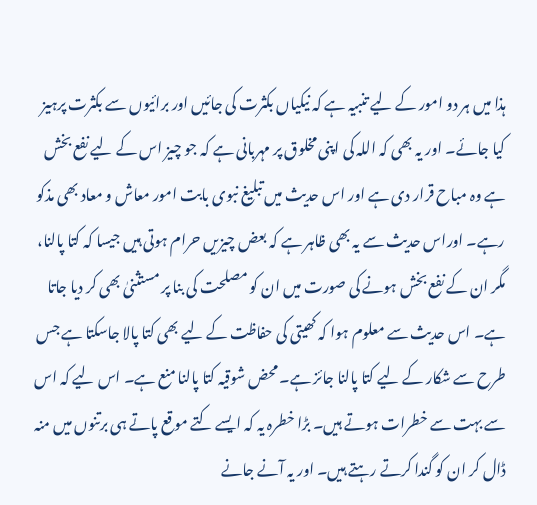ہذا میں ہر دو امور کے لیے تنبیہ ہے کہ نیکیاں بکثرت کی جائیں اور برائیوں سے بکثرت پرہیز کیا جائے۔ اور یہ بھی کہ اللہ کی اپنی مخلوق پر مہربانی ہے کہ جو چیز اس کے لیے نفع بخش ہے وہ مباح قرار دی ہے اور اس حدیث میں تبلیغ نبوی بابت امور معاش و معاد بھی مذکو رہے۔ اوراس حدیث سے یہ بھی ظاہر ہے کہ بعض چیزیں حرام ہوتی ہیں جیسا کہ کتا پالنا، مگر ان کے نفع بخش ہونے کی صورت میں ان کو مصلحت کی بنا پر مستثنیٰ بھی کر دیا جاتا ہے۔ اس حدیث سے معلوم ہوا کہ کھیتی کی حفاظت کے لیے بھی کتا پالا جاسکتا ہے جس طرح سے شکار کے لیے کتا پالنا جائز ہے۔ محض شوقیہ کتا پالنا منع ہے۔ اس لیے کہ اس سے بہت سے خطرات ہوتے ہیں۔ بڑا خطرہ یہ کہ ایسے کتے موقع پاتے ہی برتنوں میں منہ ڈال کر ان کو گندا کرتے رہتے ہیں۔ اور یہ آنے جانے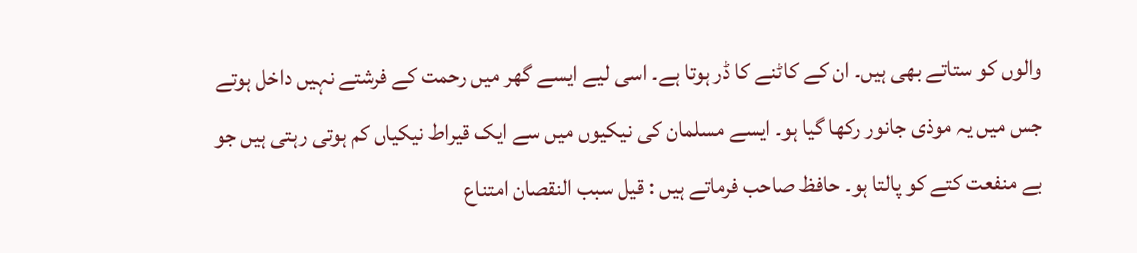والوں کو ستاتے بھی ہیں۔ ان کے کاٹنے کا ڈر ہوتا ہے۔ اسی لیے ایسے گھر میں رحمت کے فرشتے نہیں داخل ہوتے جس میں یہ موذی جانور رکھا گیا ہو۔ ایسے مسلمان کی نیکیوں میں سے ایک قیراط نیکیاں کم ہوتی رہتی ہیں جو بے منفعت کتے کو پالتا ہو۔ حافظ صاحب فرماتے ہیں : قیل سبب النقصان امتناع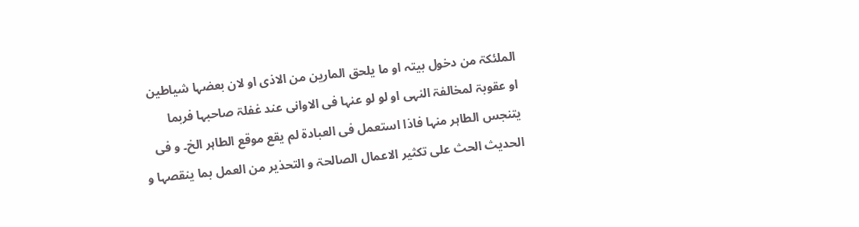الملئکۃ من دخول بیتہ او ما یلحق المارین من الاذی او لان بعضہا شیاطین او عقوبۃ لمخالفۃ النہی او لو لو عنہا فی الاوانی عند غفلۃ صاحبہا فربما یتنجس الطاہر منہا فاذا استعمل فی العبادۃ لم یقع موقع الطاہر الخ۔ و فی الحدیث الحث علی تکثیر الاعمال الصالحۃ و التحذیر من العمل بما ینقصہا و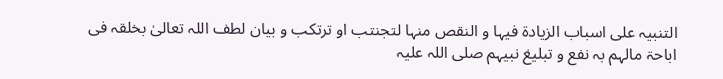التنبیہ علی اسباب الزیادۃ فیہا و النقص منہا لتجنتب او ترتکب و بیان لطف اللہ تعالیٰ بخلقہ فی اباحۃ مالہم بہ نفع و تبلیغ نبیہم صلی اللہ علیہ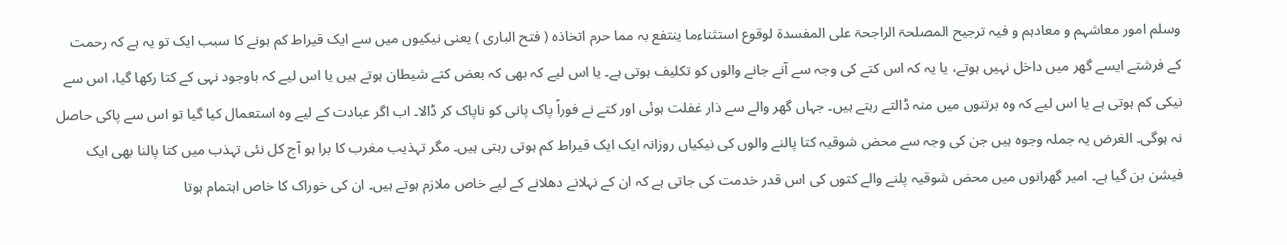وسلم امور معاشہم و معادہم و فیہ ترجیح المصلحۃ الراجحۃ علی المفسدۃ لوقوع استثناءما ینتفع بہ مما حرم اتخاذہ ( فتح الباری ) یعنی نیکیوں میں سے ایک قیراط کم ہونے کا سبب ایک تو یہ ہے کہ رحمت کے فرشتے ایسے گھر میں داخل نہیں ہوتے، یا یہ کہ اس کتے کی وجہ سے آنے جانے والوں کو تکلیف ہوتی ہے۔ یا اس لیے کہ بھی کہ بعض کتے شیطان ہوتے ہیں یا اس لیے کہ باوجود نہی کے کتا رکھا گیا، اس سے نیکی کم ہوتی ہے یا اس لیے کہ وہ برتنوں میں منہ ڈالتے رہتے ہیں۔ جہاں گھر والے سے ذار غفلت ہوئی اور کتے نے فوراً پاک پانی کو ناپاک کر ڈالا۔ اب اگر عبادت کے لیے وہ استعمال کیا گیا تو اس سے پاکی حاصل نہ ہوگی۔ الغرض یہ جملہ وجوہ ہیں جن کی وجہ سے محض شوقیہ کتا پالنے والوں کی نیکیاں روزانہ ایک ایک قیراط کم ہوتی رہتی ہیں۔ مگر تہذیب مغرب کا برا ہو آج کل نئی تہذب میں کتا پالنا بھی ایک فیشن بن گیا ہے۔ امیر گھرانوں میں محض شوقیہ پلنے والے کتوں کی اس قدر خدمت کی جاتی ہے کہ ان کے نہلانے دھلانے کے لیے خاص ملازم ہوتے ہیں۔ ان کی خوراک کا خاص اہتمام ہوتا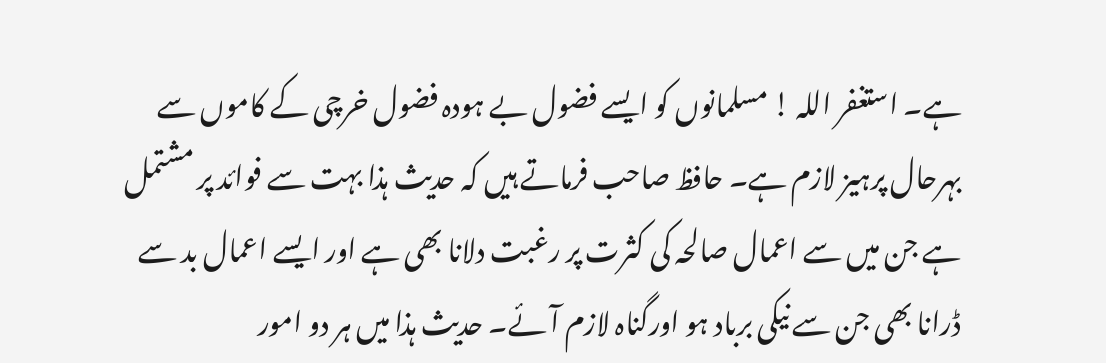ہے۔ استغفر اللہ ! مسلمانوں کو ایسے فضول بے ہودہ فضول خرچی کے کاموں سے بہرحال پرہیز لازم ہے۔ حافظ صاحب فرماتے ہیں کہ حدیث ہذا بہت سے فوائد پر مشتمل ہے جن میں سے اعمال صالحہ کی کثرت پر رغبت دلانا بھی ہے اور ایسے اعمال بد سے ڈرانا بھی جن سے نیکی برباد ہو اورگناہ لازم آئے۔ حدیث ہذا میں ہر دو امور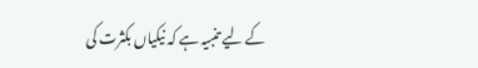کے لیے تنبیہ ہے کہ نیکیاں بکثرت کی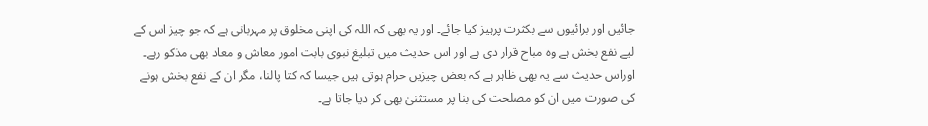جائیں اور برائیوں سے بکثرت پرہیز کیا جائے۔ اور یہ بھی کہ اللہ کی اپنی مخلوق پر مہربانی ہے کہ جو چیز اس کے لیے نفع بخش ہے وہ مباح قرار دی ہے اور اس حدیث میں تبلیغ نبوی بابت امور معاش و معاد بھی مذکو رہے۔ اوراس حدیث سے یہ بھی ظاہر ہے کہ بعض چیزیں حرام ہوتی ہیں جیسا کہ کتا پالنا، مگر ان کے نفع بخش ہونے کی صورت میں ان کو مصلحت کی بنا پر مستثنیٰ بھی کر دیا جاتا ہے۔